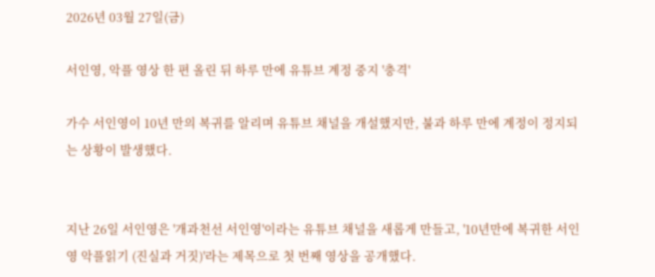2026년 03월 27일(금)

서인영, 악플 영상 한 편 올린 뒤 하루 만에 유튜브 계정 중지 '충격'

가수 서인영이 10년 만의 복귀를 알리며 유튜브 채널을 개설했지만, 불과 하루 만에 계정이 정지되는 상황이 발생했다.


지난 26일 서인영은 '개과천선 서인영'이라는 유튜브 채널을 새롭게 만들고, '10년만에 복귀한 서인영 악플읽기 (진실과 거짓)'라는 제목으로 첫 번째 영상을 공개했다.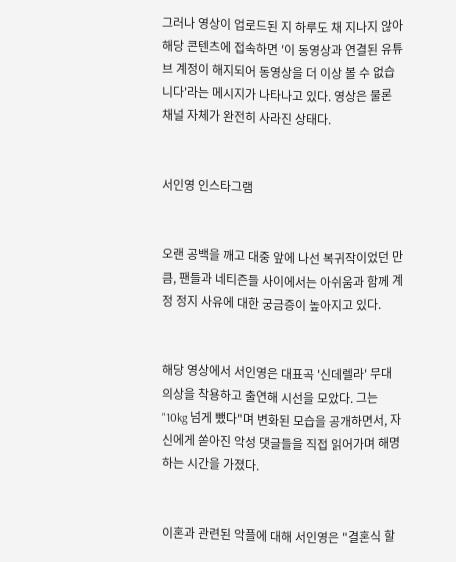그러나 영상이 업로드된 지 하루도 채 지나지 않아 해당 콘텐츠에 접속하면 '이 동영상과 연결된 유튜브 계정이 해지되어 동영상을 더 이상 볼 수 없습니다'라는 메시지가 나타나고 있다. 영상은 물론 채널 자체가 완전히 사라진 상태다.


서인영 인스타그램


오랜 공백을 깨고 대중 앞에 나선 복귀작이었던 만큼, 팬들과 네티즌들 사이에서는 아쉬움과 함께 계정 정지 사유에 대한 궁금증이 높아지고 있다.


해당 영상에서 서인영은 대표곡 '신데렐라' 무대 의상을 착용하고 출연해 시선을 모았다. 그는 "10kg 넘게 뺐다"며 변화된 모습을 공개하면서, 자신에게 쏟아진 악성 댓글들을 직접 읽어가며 해명하는 시간을 가졌다.


이혼과 관련된 악플에 대해 서인영은 "결혼식 할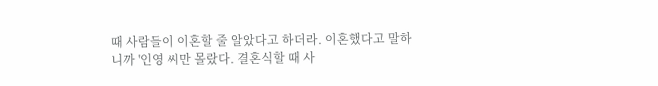때 사람들이 이혼할 줄 알았다고 하더라. 이혼했다고 말하니까 '인영 씨만 몰랐다. 결혼식할 때 사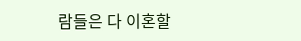람들은 다 이혼할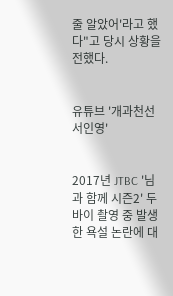줄 알았어'라고 했다"고 당시 상황을 전했다.


유튜브 '개과천선 서인영'


2017년 JTBC '님과 함께 시즌2' 두바이 촬영 중 발생한 욕설 논란에 대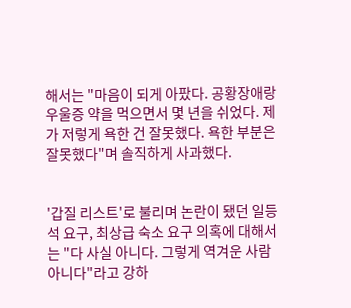해서는 "마음이 되게 아팠다. 공황장애랑 우울증 약을 먹으면서 몇 년을 쉬었다. 제가 저렇게 욕한 건 잘못했다. 욕한 부분은 잘못했다"며 솔직하게 사과했다.


'갑질 리스트'로 불리며 논란이 됐던 일등석 요구, 최상급 숙소 요구 의혹에 대해서는 "다 사실 아니다. 그렇게 역겨운 사람 아니다"라고 강하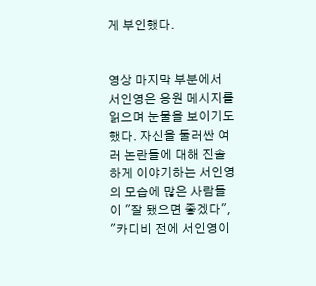게 부인했다.


영상 마지막 부분에서 서인영은 응원 메시지를 읽으며 눈물을 보이기도 했다. 자신을 둘러싼 여러 논란들에 대해 진솔하게 이야기하는 서인영의 모습에 많은 사람들이 "잘 됐으면 좋겠다", "카디비 전에 서인영이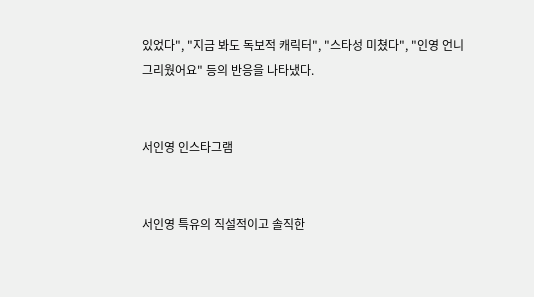있었다", "지금 봐도 독보적 캐릭터", "스타성 미쳤다", "인영 언니 그리웠어요" 등의 반응을 나타냈다.


서인영 인스타그램


서인영 특유의 직설적이고 솔직한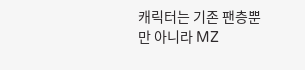캐릭터는 기존 팬층뿐만 아니라 MZ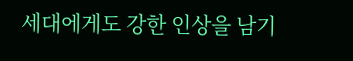세대에게도 강한 인상을 남기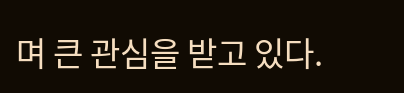며 큰 관심을 받고 있다.